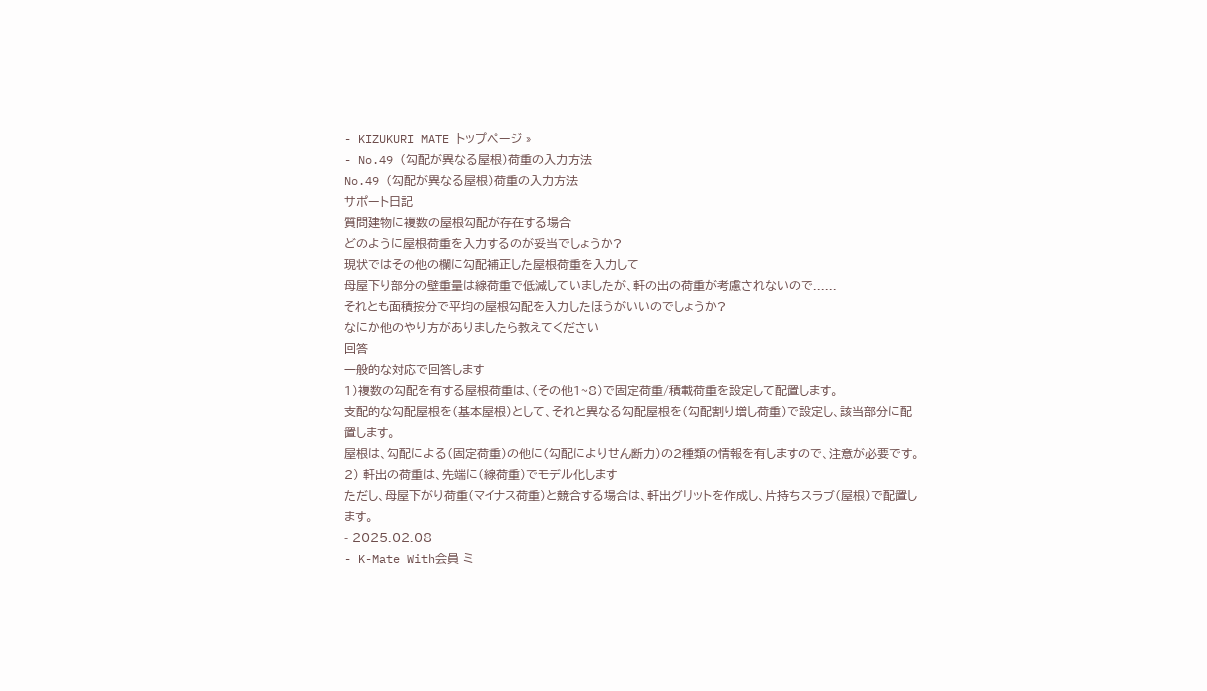- KIZUKURI MATE トップページ »
- No.49 (勾配が異なる屋根)荷重の入力方法
No.49 (勾配が異なる屋根)荷重の入力方法
サポート日記
質問建物に複数の屋根勾配が存在する場合
どのように屋根荷重を入力するのが妥当でしょうか?
現状ではその他の欄に勾配補正した屋根荷重を入力して
母屋下り部分の壁重量は線荷重で低減していましたが、軒の出の荷重が考慮されないので......
それとも面積按分で平均の屋根勾配を入力したほうがいいのでしょうか?
なにか他のやり方がありましたら教えてください
回答
一般的な対応で回答します
1)複数の勾配を有する屋根荷重は、(その他1~8)で固定荷重/積載荷重を設定して配置します。
支配的な勾配屋根を(基本屋根)として、それと異なる勾配屋根を(勾配割り増し荷重)で設定し、該当部分に配置します。
屋根は、勾配による(固定荷重)の他に(勾配によりせん断力)の2種類の情報を有しますので、注意が必要です。
2) 軒出の荷重は、先端に(線荷重)でモデル化します
ただし、母屋下がり荷重(マイナス荷重)と競合する場合は、軒出グリットを作成し、片持ちスラブ(屋根)で配置します。
- 2025.02.08
- K-Mate With会員 ミ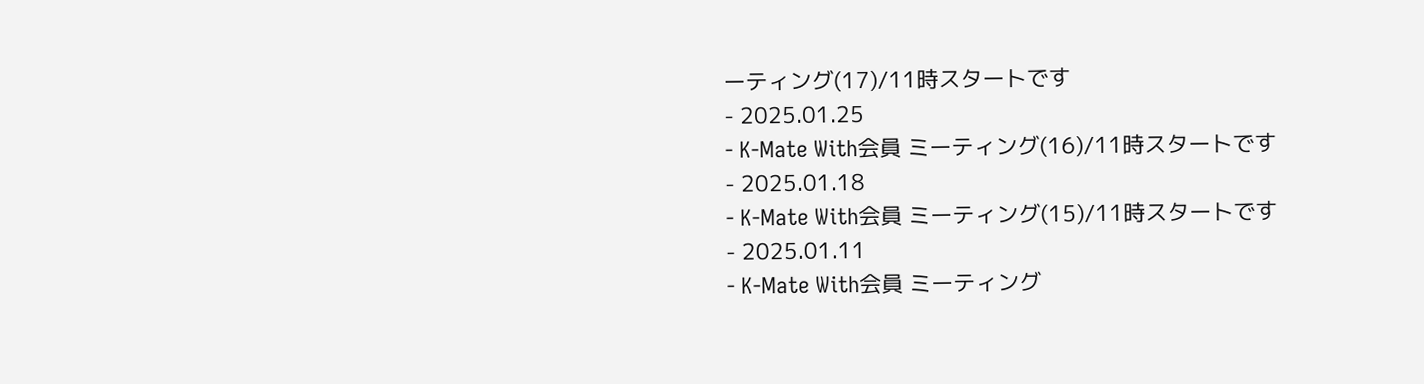ーティング(17)/11時スタートです
- 2025.01.25
- K-Mate With会員 ミーティング(16)/11時スタートです
- 2025.01.18
- K-Mate With会員 ミーティング(15)/11時スタートです
- 2025.01.11
- K-Mate With会員 ミーティング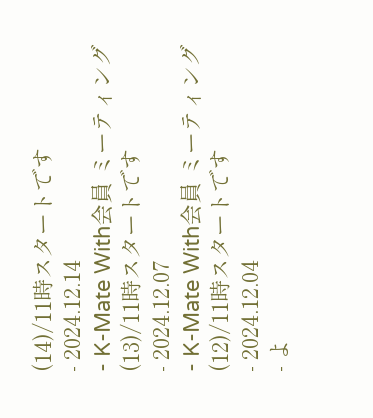(14)/11時スタートです
- 2024.12.14
- K-Mate With会員 ミーティング(13)/11時スタートです
- 2024.12.07
- K-Mate With会員 ミーティング(12)/11時スタートです
- 2024.12.04
- よ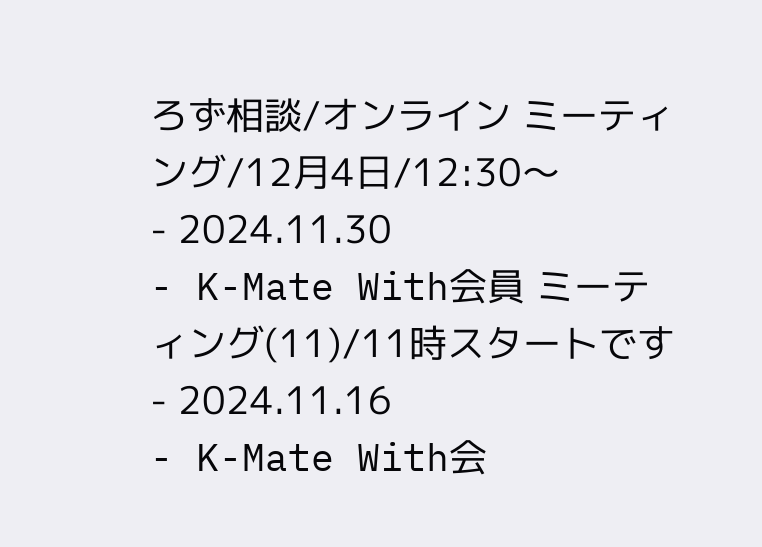ろず相談/オンライン ミーティング/12月4日/12:30〜
- 2024.11.30
- K-Mate With会員 ミーティング(11)/11時スタートです
- 2024.11.16
- K-Mate With会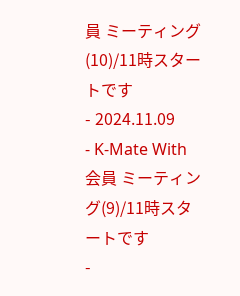員 ミーティング(10)/11時スタートです
- 2024.11.09
- K-Mate With会員 ミーティング(9)/11時スタートです
-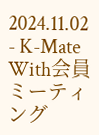2024.11.02
- K-Mate With会員 ミーティング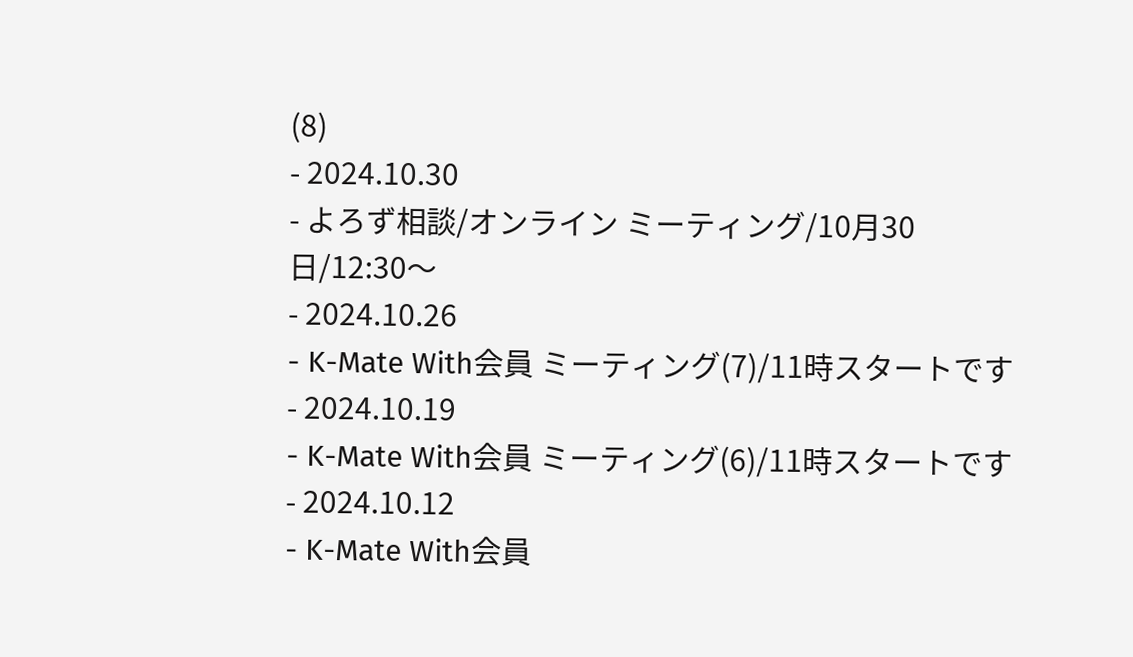(8)
- 2024.10.30
- よろず相談/オンライン ミーティング/10月30日/12:30〜
- 2024.10.26
- K-Mate With会員 ミーティング(7)/11時スタートです
- 2024.10.19
- K-Mate With会員 ミーティング(6)/11時スタートです
- 2024.10.12
- K-Mate With会員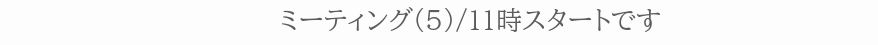ミーティング(5)/11時スタートです